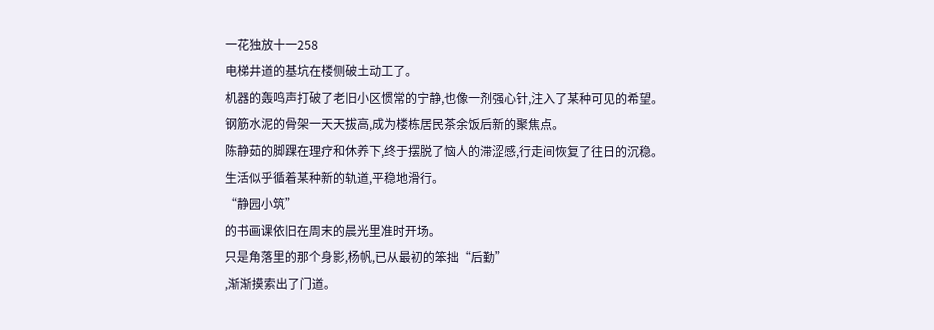一花独放十一258
电梯井道的基坑在楼侧破土动工了。
机器的轰鸣声打破了老旧小区惯常的宁静,也像一剂强心针,注入了某种可见的希望。
钢筋水泥的骨架一天天拔高,成为楼栋居民茶余饭后新的聚焦点。
陈静茹的脚踝在理疗和休养下,终于摆脱了恼人的滞涩感,行走间恢复了往日的沉稳。
生活似乎循着某种新的轨道,平稳地滑行。
“静园小筑”
的书画课依旧在周末的晨光里准时开场。
只是角落里的那个身影,杨帆,已从最初的笨拙“后勤”
,渐渐摸索出了门道。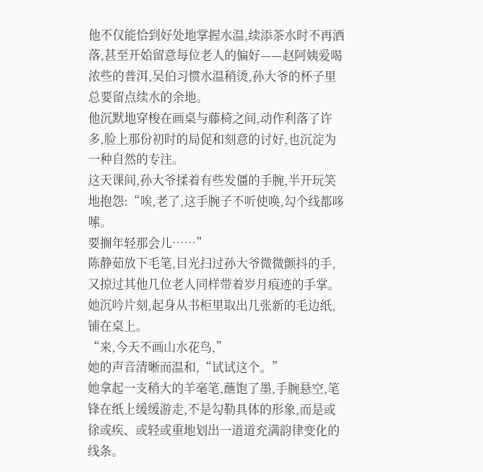他不仅能恰到好处地掌握水温,续添茶水时不再洒落,甚至开始留意每位老人的偏好——赵阿姨爱喝浓些的普洱,吴伯习惯水温稍烫,孙大爷的杯子里总要留点续水的余地。
他沉默地穿梭在画桌与藤椅之间,动作利落了许多,脸上那份初时的局促和刻意的讨好,也沉淀为一种自然的专注。
这天课间,孙大爷揉着有些发僵的手腕,半开玩笑地抱怨:“唉,老了,这手腕子不听使唤,勾个线都哆嗦。
要搁年轻那会儿……”
陈静茹放下毛笔,目光扫过孙大爷微微颤抖的手,又掠过其他几位老人同样带着岁月痕迹的手掌。
她沉吟片刻,起身从书柜里取出几张新的毛边纸,铺在桌上。
“来,今天不画山水花鸟,”
她的声音清晰而温和,“试试这个。”
她拿起一支稍大的羊毫笔,蘸饱了墨,手腕悬空,笔锋在纸上缓缓游走,不是勾勒具体的形象,而是或徐或疾、或轻或重地划出一道道充满韵律变化的线条。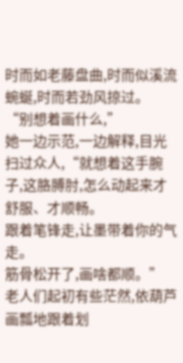时而如老藤盘曲,时而似溪流蜿蜒,时而若劲风掠过。
“别想着画什么,”
她一边示范,一边解释,目光扫过众人,“就想着这手腕子,这胳膊肘,怎么动起来才舒服、才顺畅。
跟着笔锋走,让墨带着你的气走。
筋骨松开了,画啥都顺。”
老人们起初有些茫然,依葫芦画瓢地跟着划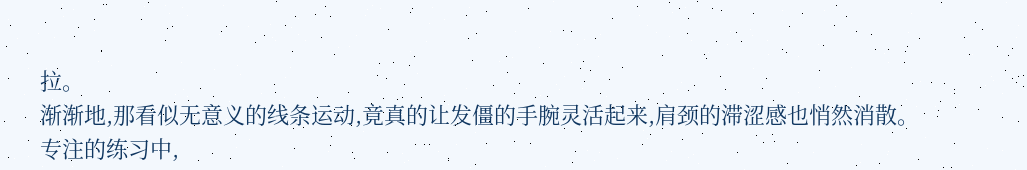拉。
渐渐地,那看似无意义的线条运动,竟真的让发僵的手腕灵活起来,肩颈的滞涩感也悄然消散。
专注的练习中,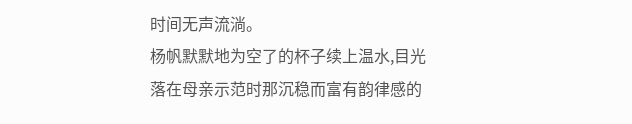时间无声流淌。
杨帆默默地为空了的杯子续上温水,目光落在母亲示范时那沉稳而富有韵律感的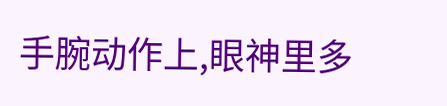手腕动作上,眼神里多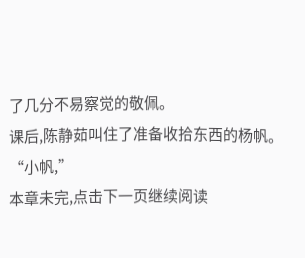了几分不易察觉的敬佩。
课后,陈静茹叫住了准备收拾东西的杨帆。
“小帆,”
本章未完,点击下一页继续阅读